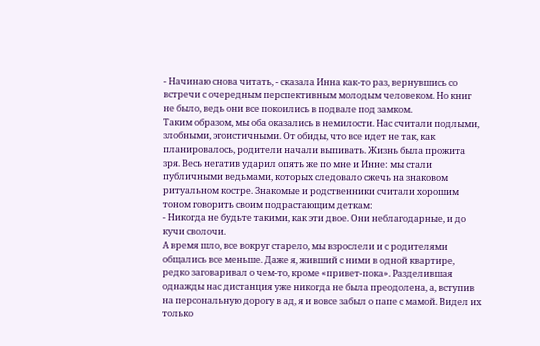- Начинаю снова читать, - сказала Инна как-то раз, вернувшись со встречи с очередным перспективным молодым человеком. Но книг не было, ведь они все покоились в подвале под замком.
Таким образом, мы оба оказались в немилости. Нас считали подлыми, злобными, эгоистичными. От обиды, что все идет не так, как планировалось, родители начали выпивать. Жизнь была прожита зря. Весь негатив ударил опять же по мне и Инне: мы стали публичными ведьмами, которых следовало сжечь на знаковом ритуальном костре. Знакомые и родственники считали хорошим тоном говорить своим подрастающим деткам:
- Никогда не будьте такими, как эти двое. Они неблагодарные, и до кучи сволочи.
А время шло, все вокруг старело, мы взрослели и с родителями общались все меньше. Даже я, живший с ними в одной квартире, редко заговаривал о чем-то, кроме «привет-пока». Разделившая однажды нас дистанция уже никогда не была преодолена, а, вступив на персональную дорогу в ад, я и вовсе забыл о папе с мамой. Видел их только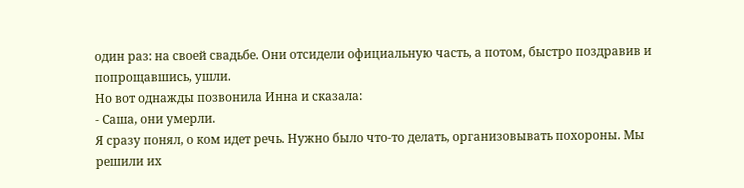один раз: на своей свадьбе. Они отсидели официальную часть, а потом, быстро поздравив и попрощавшись, ушли.
Но вот однажды позвонила Инна и сказала:
- Саша, они умерли.
Я сразу понял, о ком идет речь. Нужно было что-то делать, организовывать похороны. Мы решили их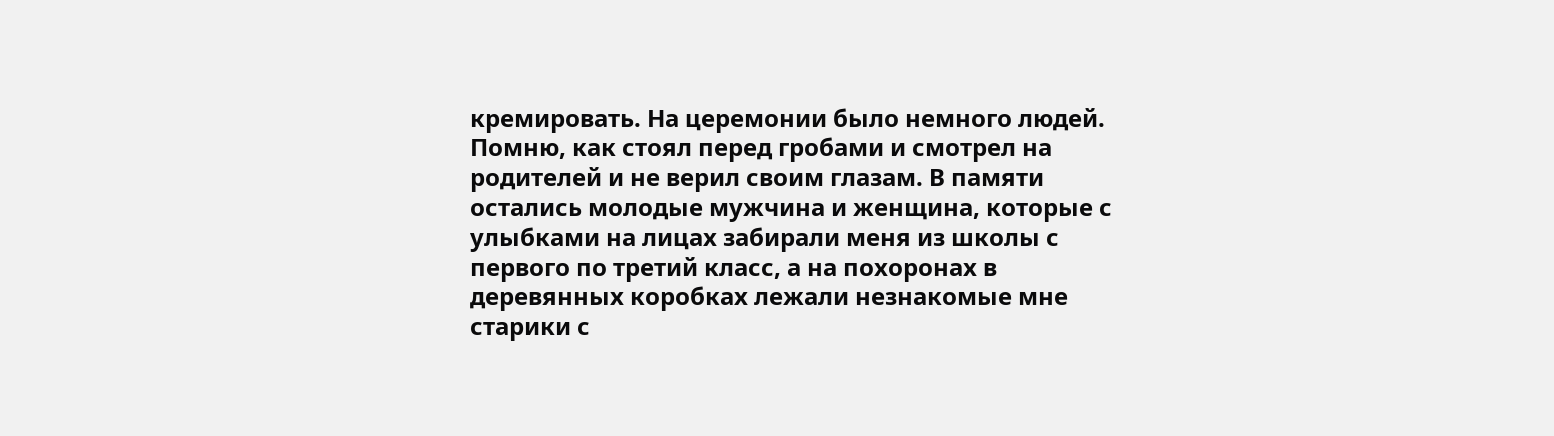кремировать. На церемонии было немного людей.
Помню, как стоял перед гробами и смотрел на родителей и не верил своим глазам. В памяти остались молодые мужчина и женщина, которые с улыбками на лицах забирали меня из школы с первого по третий класс, а на похоронах в деревянных коробках лежали незнакомые мне старики с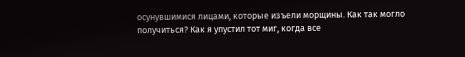осунувшимися лицами, которые изъели морщины. Как так могло получиться? Как я упустил тот миг, когда все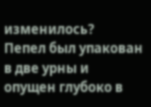изменилось?
Пепел был упакован в две урны и опущен глубоко в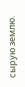сырую землю.